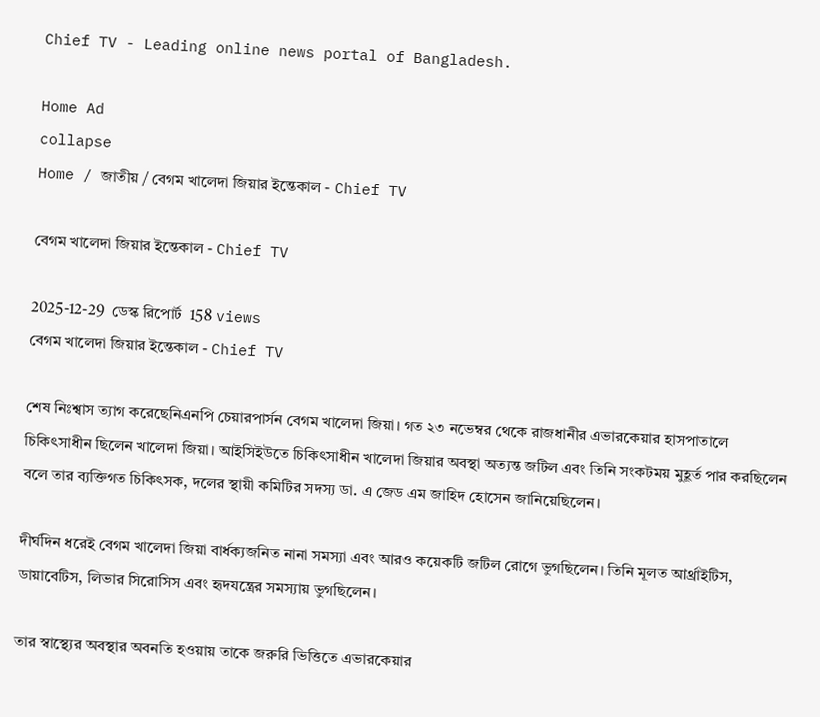Chief TV - Leading online news portal of Bangladesh.

Home Ad
collapse
Home / জাতীয় / বেগম খালেদা জিয়ার ইন্তেকাল - Chief TV

বেগম খালেদা জিয়ার ইন্তেকাল - Chief TV

2025-12-29  ডেস্ক রিপোর্ট  158 views
বেগম খালেদা জিয়ার ইন্তেকাল - Chief TV

শেষ নিঃশ্বাস ত্যাগ করেছেনিএনপি চেয়ারপার্সন বেগম খালেদা জিয়া। গত ২৩ নভেম্বর থেকে রাজধানীর এভারকেয়ার হাসপাতালে চিকিৎসাধীন ছিলেন খালেদা জিয়া। আইসিইউতে চিকিৎসাধীন খালেদা জিয়ার অবস্থা অত্যন্ত জটিল এবং তিনি সংকটময় মুহূর্ত পার করছিলেন বলে তার ব্যক্তিগত চিকিৎসক, দলের স্থায়ী কমিটির সদস্য ডা. এ জেড এম জাহিদ হোসেন জানিয়েছিলেন।

দীর্ঘদিন ধরেই বেগম খালেদা জিয়া বার্ধক্যজনিত নানা সমস্যা এবং আরও কয়েকটি জটিল রোগে ভুগছিলেন। তিনি মূলত আর্থ্রাইটিস, ডায়াবেটিস, লিভার সিরোসিস এবং হৃদযন্ত্রের সমস্যায় ভুগছিলেন।

তার স্বাস্থ্যের অবস্থার অবনতি হওয়ায় তাকে জরুরি ভিত্তিতে এভারকেয়ার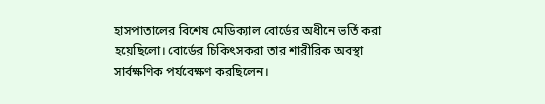হাসপাতালের বিশেষ মেডিক্যাল বোর্ডের অধীনে ভর্তি করা হয়েছিলো। বোর্ডের চিকিৎসকরা তার শারীরিক অবস্থা সার্বক্ষণিক পর্যবেক্ষণ করছিলেন।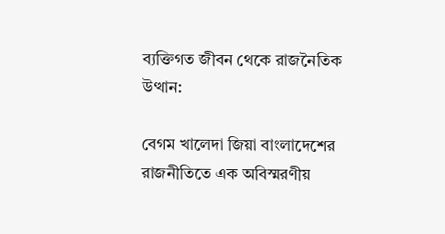ব্যক্তিগত জীবন থেকে রাজনৈতিক উত্থান:

বেগম খালেদা জিয়া বাংলাদেশের রাজনীতিতে এক অবিস্মরণীয়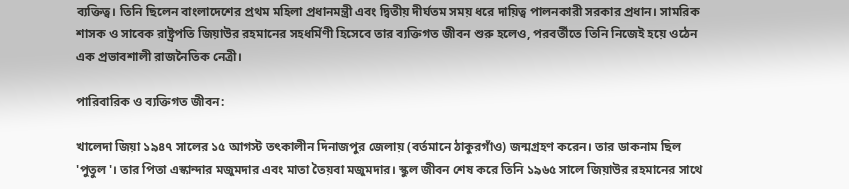ব্যক্তিত্ব। তিনি ছিলেন বাংলাদেশের প্রথম মহিলা প্রধানমন্ত্রী এবং দ্বিতীয় দীর্ঘতম সময় ধরে দায়িত্ব পালনকারী সরকার প্রধান। সামরিক শাসক ও সাবেক রাষ্ট্রপতি জিয়াউর রহমানের সহধর্মিণী হিসেবে তার ব্যক্তিগত জীবন শুরু হলেও, পরবর্তীতে তিনি নিজেই হয়ে ওঠেন এক প্রভাবশালী রাজনৈতিক নেত্রী।

পারিবারিক ও ব্যক্তিগত জীবন:

খালেদা জিয়া ১৯৪৭ সালের ১৫ আগস্ট তৎকালীন দিনাজপুর জেলায় (বর্তমানে ঠাকুরগাঁও) জন্মগ্রহণ করেন। তার ডাকনাম ছিল 'পুতুল'। তার পিতা এস্কান্দার মজুমদার এবং মাতা তৈয়বা মজুমদার। স্কুল জীবন শেষ করে তিনি ১৯৬৫ সালে জিয়াউর রহমানের সাথে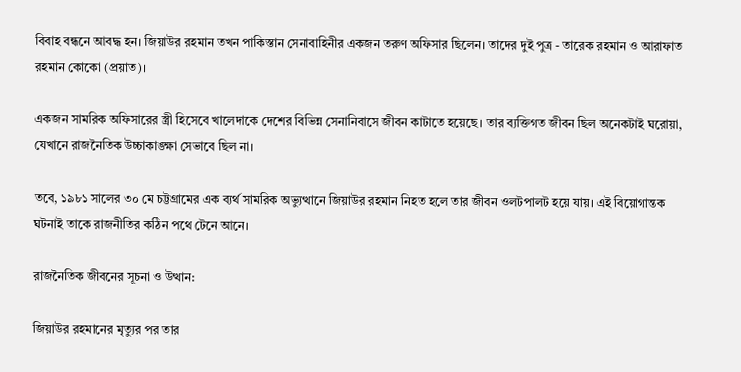বিবাহ বন্ধনে আবদ্ধ হন। জিয়াউর রহমান তখন পাকিস্তান সেনাবাহিনীর একজন তরুণ অফিসার ছিলেন। তাদের দুই পুত্র - তারেক রহমান ও আরাফাত রহমান কোকো (প্রয়াত)।

একজন সামরিক অফিসারের স্ত্রী হিসেবে খালেদাকে দেশের বিভিন্ন সেনানিবাসে জীবন কাটাতে হয়েছে। তার ব্যক্তিগত জীবন ছিল অনেকটাই ঘরোয়া, যেখানে রাজনৈতিক উচ্চাকাঙ্ক্ষা সেভাবে ছিল না।

তবে, ১৯৮১ সালের ৩০ মে চট্টগ্রামের এক ব্যর্থ সামরিক অভ্যুত্থানে জিয়াউর রহমান নিহত হলে তার জীবন ওলটপালট হয়ে যায়। এই বিয়োগান্তক ঘটনাই তাকে রাজনীতির কঠিন পথে টেনে আনে।

রাজনৈতিক জীবনের সূচনা ও উত্থান:

জিয়াউর রহমানের মৃত্যুর পর তার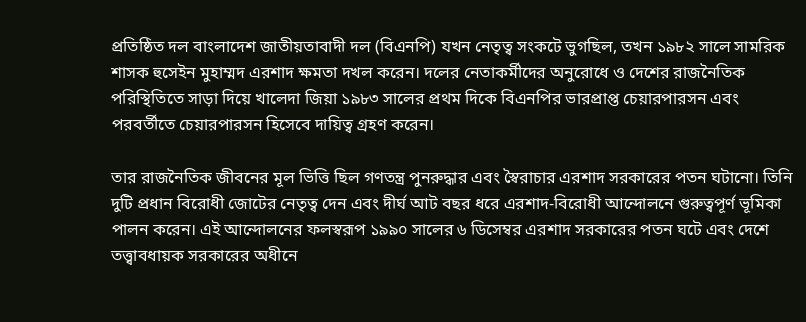প্রতিষ্ঠিত দল বাংলাদেশ জাতীয়তাবাদী দল (বিএনপি) যখন নেতৃত্ব সংকটে ভুগছিল, তখন ১৯৮২ সালে সামরিক শাসক হুসেইন মুহাম্মদ এরশাদ ক্ষমতা দখল করেন। দলের নেতাকর্মীদের অনুরোধে ও দেশের রাজনৈতিক পরিস্থিতিতে সাড়া দিয়ে খালেদা জিয়া ১৯৮৩ সালের প্রথম দিকে বিএনপির ভারপ্রাপ্ত চেয়ারপারসন এবং পরবর্তীতে চেয়ারপারসন হিসেবে দায়িত্ব গ্রহণ করেন।

তার রাজনৈতিক জীবনের মূল ভিত্তি ছিল গণতন্ত্র পুনরুদ্ধার এবং স্বৈরাচার এরশাদ সরকারের পতন ঘটানো। তিনি দুটি প্রধান বিরোধী জোটের নেতৃত্ব দেন এবং দীর্ঘ আট বছর ধরে এরশাদ-বিরোধী আন্দোলনে গুরুত্বপূর্ণ ভূমিকা পালন করেন। এই আন্দোলনের ফলস্বরূপ ১৯৯০ সালের ৬ ডিসেম্বর এরশাদ সরকারের পতন ঘটে এবং দেশে তত্ত্বাবধায়ক সরকারের অধীনে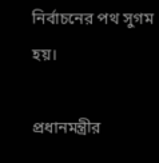নির্বাচনের পথ সুগম হয়।

প্রধানমন্ত্রীর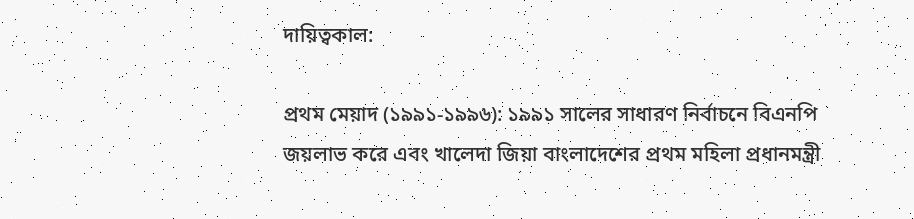দায়িত্বকাল:

প্রথম মেয়াদ (১৯৯১-১৯৯৬): ১৯৯১ সালের সাধারণ নির্বাচনে বিএনপি জয়লাভ করে এবং খালেদা জিয়া বাংলাদেশের প্রথম মহিলা প্রধানমন্ত্রী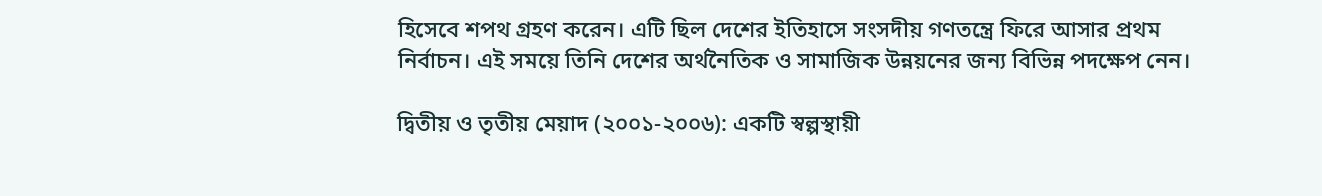হিসেবে শপথ গ্রহণ করেন। এটি ছিল দেশের ইতিহাসে সংসদীয় গণতন্ত্রে ফিরে আসার প্রথম নির্বাচন। এই সময়ে তিনি দেশের অর্থনৈতিক ও সামাজিক উন্নয়নের জন্য বিভিন্ন পদক্ষেপ নেন।

দ্বিতীয় ও তৃতীয় মেয়াদ (২০০১-২০০৬): একটি স্বল্পস্থায়ী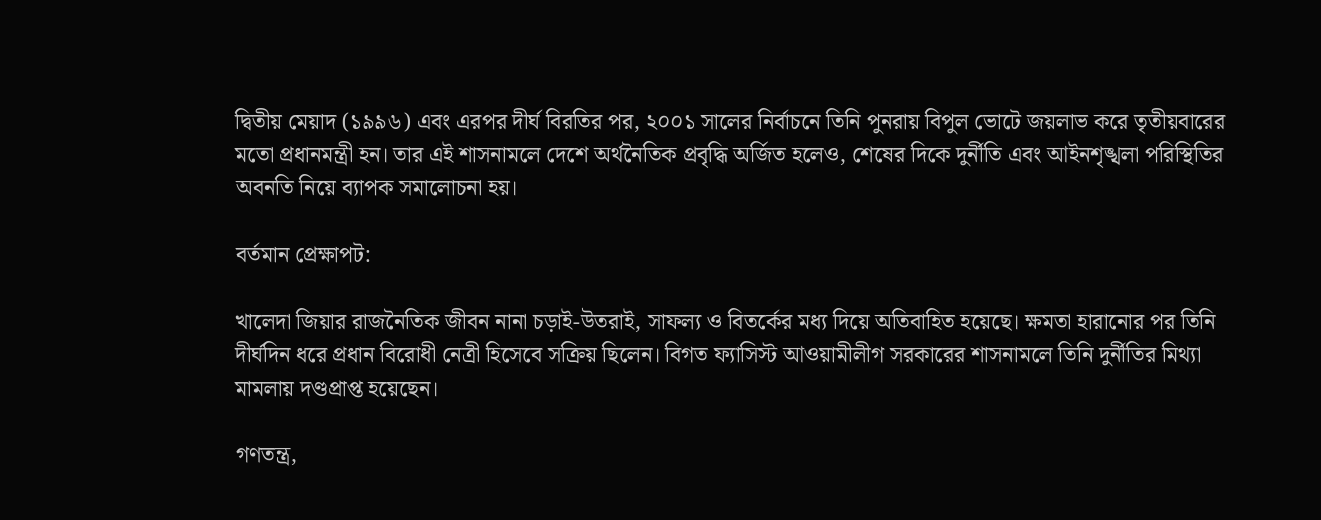দ্বিতীয় মেয়াদ (১৯৯৬) এবং এরপর দীর্ঘ বিরতির পর, ২০০১ সালের নির্বাচনে তিনি পুনরায় বিপুল ভোটে জয়লাভ করে তৃতীয়বারের মতো প্রধানমন্ত্রী হন। তার এই শাসনামলে দেশে অর্থনৈতিক প্রবৃদ্ধি অর্জিত হলেও, শেষের দিকে দুর্নীতি এবং আইনশৃঙ্খলা পরিস্থিতির অবনতি নিয়ে ব্যাপক সমালোচনা হয়।

বর্তমান প্রেক্ষাপট:

খালেদা জিয়ার রাজনৈতিক জীবন নানা চড়াই-উতরাই, সাফল্য ও বিতর্কের মধ্য দিয়ে অতিবাহিত হয়েছে। ক্ষমতা হারানোর পর তিনি দীর্ঘদিন ধরে প্রধান বিরোধী নেত্রী হিসেবে সক্রিয় ছিলেন। বিগত ফ্যাসিস্ট আওয়ামীলীগ সরকারের শাসনামলে তিনি দুর্নীতির মিথ্যা মামলায় দণ্ডপ্রাপ্ত হয়েছেন।

গণতন্ত্র,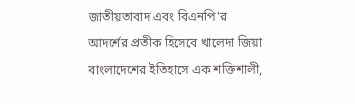জাতীয়তাবাদ এবং বিএনপি'র আদর্শের প্রতীক হিসেবে খালেদা জিয়া বাংলাদেশের ইতিহাসে এক শক্তিশালী,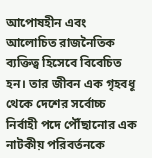আপোষহীন এবং আলোচিত রাজনৈতিক ব্যক্তিত্ব হিসেবে বিবেচিত হন। তার জীবন এক গৃহবধূ থেকে দেশের সর্বোচ্চ নির্বাহী পদে পৌঁছানোর এক নাটকীয় পরিবর্তনকে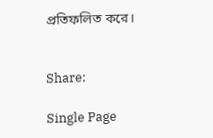প্রতিফলিত করে।


Share:

Single Page